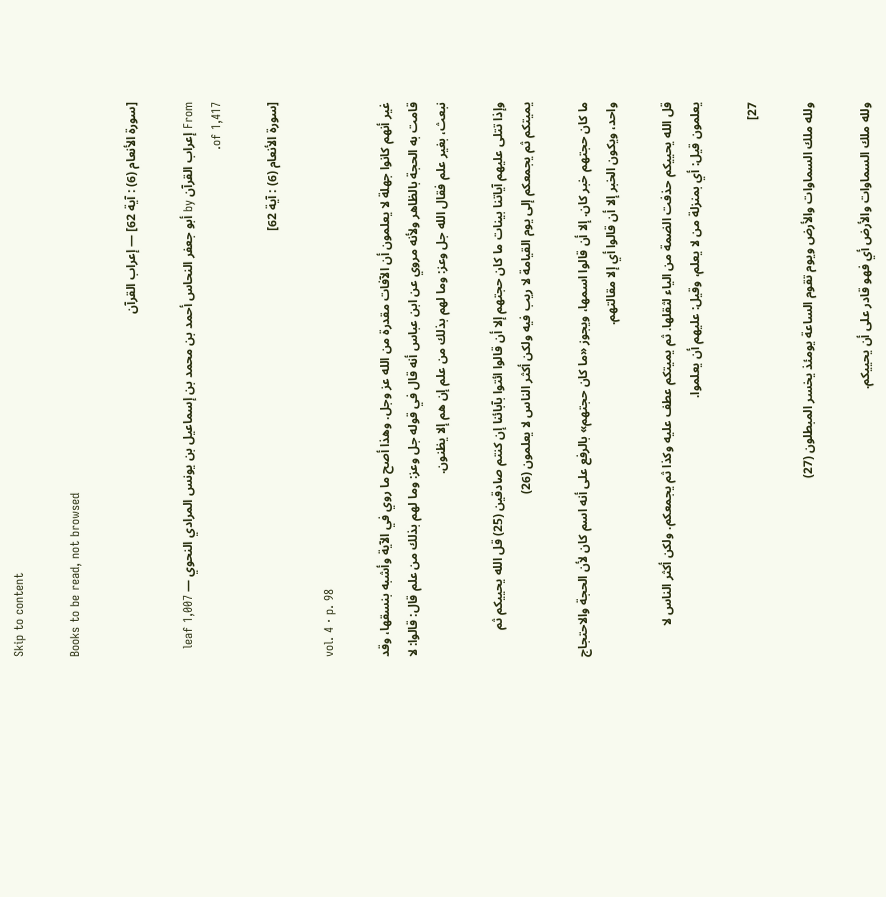Skip to content

Books to be read, not browsed

[سورة الأنعام (6) : آية 62] — إعراب القرآن

From إعراب القرآن by أبو جعفر النحاس أحمد بن محمد بن إسماعيل بن يونس المرادي النحوي — leaf 1,007 of 1,417.

[سورة الأنعام (6) : آية 62]

vol. 4 · p. 98

غير أنهم كانوا جهلة لا يعلمون أن الآفات مقدرة من الله عز وجل. وهذا أصح ما روي في الآية وأشبه بنسقها، وقد قامت به الحجة بالظاهر ولأنه مروي عن ابن عباس أنه قال في قوله جل وعز: وما لهم بذلك من علم قال: قالوا: لا نبعث، بغير علم فقال الله جل وعز: وما لهم بذلك من علم إن هم إلا يظنون.

وإذا تتلى عليهم آياتنا بينات ما كان حجتهم إلا أن قالوا ائتوا بآبائنا إن كنتم صادقين (25) قل الله يحييكم ثم يميتكم ثم يجمعكم إلى يوم القيامة لا ريب فيه ولكن أكثر الناس لا يعلمون (26)

ما كان حجتهم خبر كان. إلا أن قالوا اسمها، ويجوز «ما كان حجتهم» بالرفع على أنه اسم كان لأن الحجة والاحتجاج واحد، ويكون الخبر إلا أن قالوا أي إلا مقالتهم.

قل الله يحييكم حذفت الضمة من الياء لثقلها. ثم يميتكم عطف عليه وكذا ثم يجمعكم. ولكن أكثر الناس لا يعلمون قيل: أي بمنزلة من لا يعلم، وقيل: عليهم أن يعلموا.

27]

ولله ملك السماوات والأرض ويوم تقوم الساعة يومئذ يخسر المبطلون (27)

ولله ملك السماوات والأرض أي فهو قادر على أن يحييكم.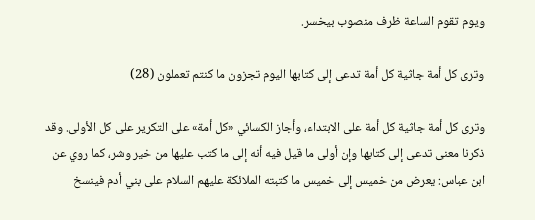ويوم تقوم الساعة ظرف منصوب بيخسر.

وترى كل أمة جاثية كل أمة تدعى إلى كتابها اليوم تجزون ما كنتم تعملون (28)

وترى كل أمة جاثية كل أمة على الابتداء، وأجاز الكسائي «كل أمة» على التكرير على كل الأولى. وقد ذكرنا معنى تدعى إلى كتابها وإن أولى ما قيل فيه أنه إلى ما كتب عليها من خير وشر، كما روي عن ابن عباس: يعرض من خميس إلى خميس ما كتبته الملائكة عليهم السلام على بني أدم فينسخ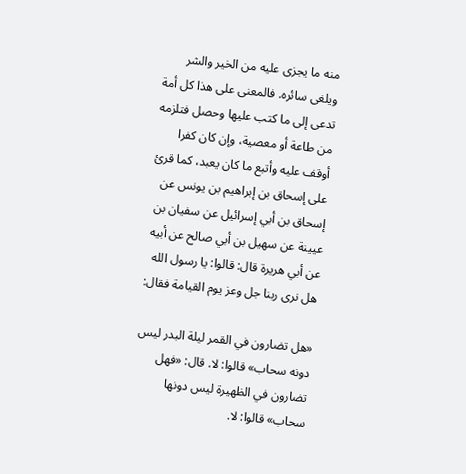منه ما يجزى عليه من الخير والشر ويلغى سائره. فالمعنى على هذا كل أمة تدعى إلى ما كتب عليها وحصل فتلزمه من طاعة أو معصية، وإن كان كفرا أوقف عليه وأتبع ما كان يعبد، كما قرئ على إسحاق بن إبراهيم بن يونس عن إسحاق بن أبي إسرائيل عن سفيان بن عيينة عن سهيل بن أبي صالح عن أبيه عن أبي هريرة قال: قالوا: يا رسول الله هل نرى ربنا جل وعز يوم القيامة فقال:

«هل تضارون في القمر ليلة البدر ليس دونه سحاب» قالوا: لا. قال: «فهل تضارون في الظهيرة ليس دونها سحاب» قالوا: لا.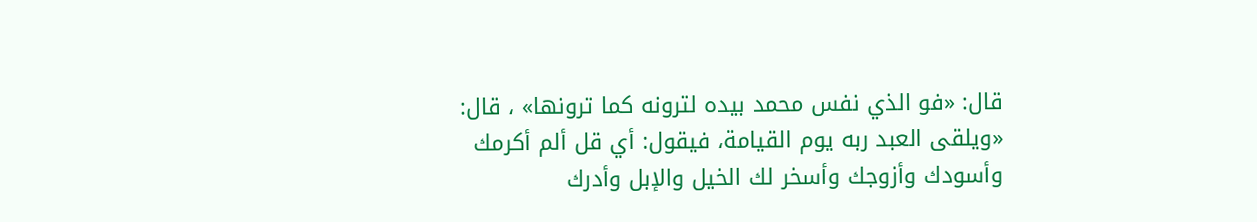قال: «فو الذي نفس محمد بيده لترونه كما ترونها» ، قال: «ويلقى العبد ربه يوم القيامة، فيقول: أي قل ألم أكرمك وأسودك وأزوجك وأسخر لك الخيل والإبل وأدرك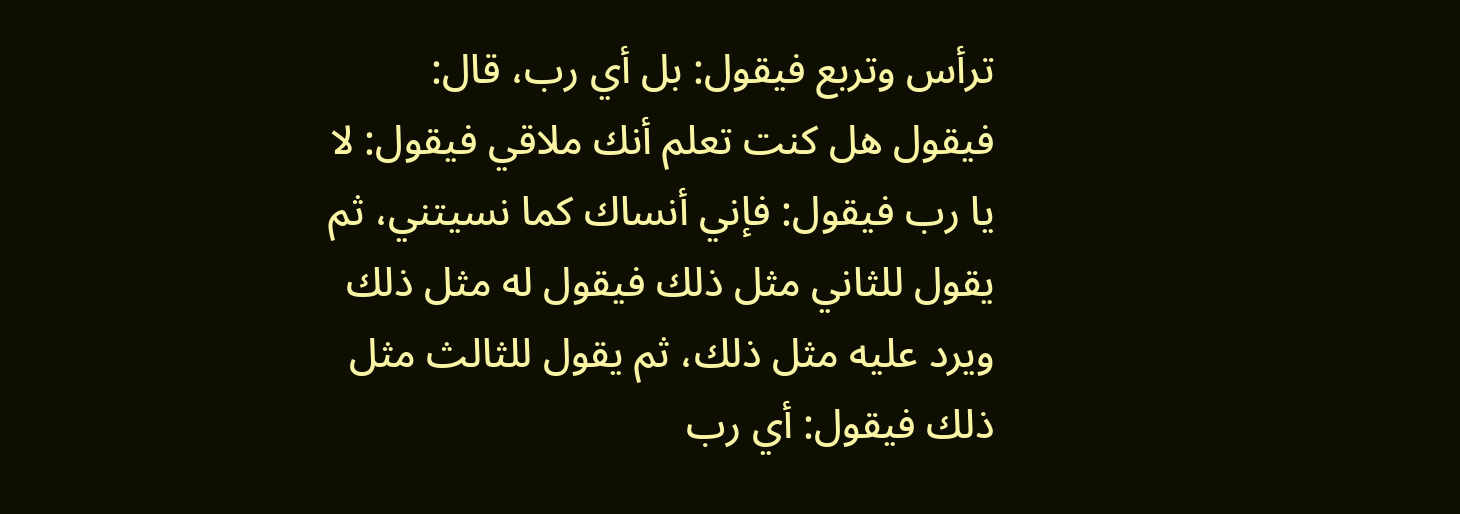ترأس وتربع فيقول: بل أي رب، قال: فيقول هل كنت تعلم أنك ملاقي فيقول: لا يا رب فيقول: فإني أنساك كما نسيتني، ثم يقول للثاني مثل ذلك فيقول له مثل ذلك ويرد عليه مثل ذلك، ثم يقول للثالث مثل ذلك فيقول: أي رب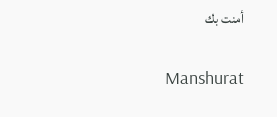أمنت بك

Manshurat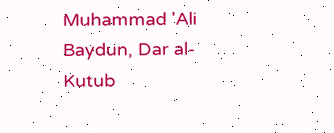Muhammad 'Ali Baydun, Dar al-Kutub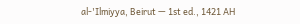al-'Ilmiyya, Beirut — 1st ed., 1421 AH